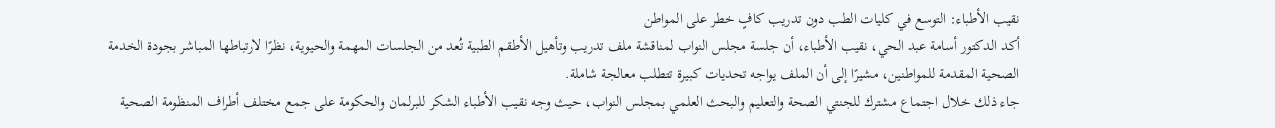نقيب الأطباء: التوسع في كليات الطب دون تدريب كافٍ خطر على المواطن
أكد الدكتور أسامة عبد الحي، نقيب الأطباء، أن جلسة مجلس النواب لمناقشة ملف تدريب وتأهيل الأطقم الطبية تُعد من الجلسات المهمة والحيوية، نظرًا لارتباطها المباشر بجودة الخدمة الصحية المقدمة للمواطنين، مشيرًا إلى أن الملف يواجه تحديات كبيرة تتطلب معالجة شاملة.
جاء ذلك خلال اجتماع مشترك للجنتي الصحة والتعليم والبحث العلمي بمجلس النواب، حيث وجه نقيب الأطباء الشكر للبرلمان والحكومة على جمع مختلف أطراف المنظومة الصحية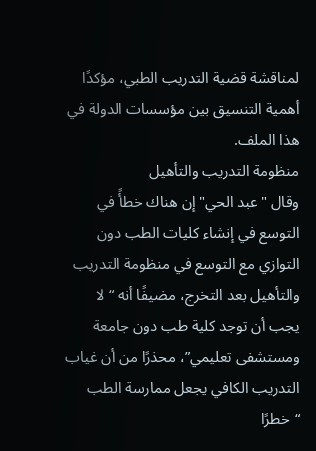لمناقشة قضية التدريب الطبي، مؤكدًا أهمية التنسيق بين مؤسسات الدولة في هذا الملف.
منظومة التدريب والتأهيل
وقال "عبد الحي" إن هناك خطأً في التوسع في إنشاء كليات الطب دون التوازي مع التوسع في منظومة التدريب والتأهيل بعد التخرج، مضيفًا أنه “لا يجب أن توجد كلية طب دون جامعة ومستشفى تعليمي”، محذرًا من أن غياب التدريب الكافي يجعل ممارسة الطب “خطرًا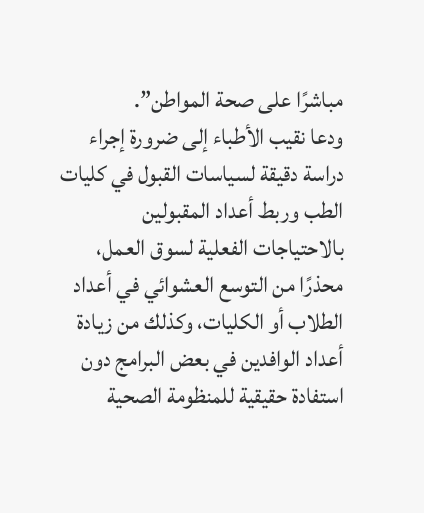مباشرًا على صحة المواطن”.
ودعا نقيب الأطباء إلى ضرورة إجراء دراسة دقيقة لسياسات القبول في كليات الطب وربط أعداد المقبولين بالاحتياجات الفعلية لسوق العمل، محذرًا من التوسع العشوائي في أعداد الطلاب أو الكليات، وكذلك من زيادة أعداد الوافدين في بعض البرامج دون استفادة حقيقية للمنظومة الصحية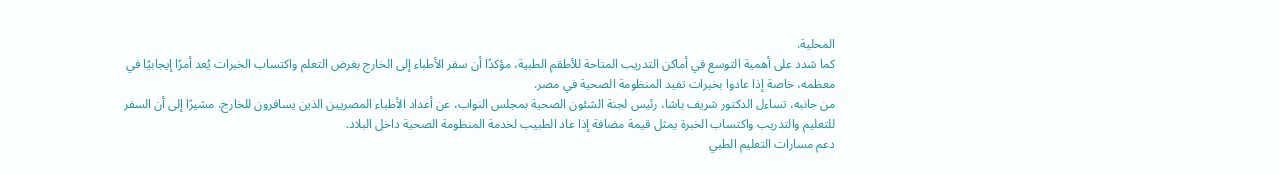المحلية.
كما شدد على أهمية التوسع في أماكن التدريب المتاحة للأطقم الطبية، مؤكدًا أن سفر الأطباء إلى الخارج بغرض التعلم واكتساب الخبرات يُعد أمرًا إيجابيًا في معظمه، خاصة إذا عادوا بخبرات تفيد المنظومة الصحية في مصر.
من جانبه، تساءل الدكتور شريف باشا، رئيس لجنة الشئون الصحية بمجلس النواب، عن أعداد الأطباء المصريين الذين يسافرون للخارج، مشيرًا إلى أن السفر للتعليم والتدريب واكتساب الخبرة يمثل قيمة مضافة إذا عاد الطبيب لخدمة المنظومة الصحية داخل البلاد.
دعم مسارات التعليم الطبي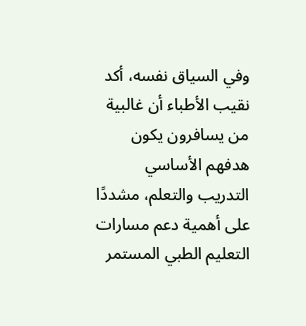وفي السياق نفسه، أكد نقيب الأطباء أن غالبية من يسافرون يكون هدفهم الأساسي التدريب والتعلم، مشددًا على أهمية دعم مسارات التعليم الطبي المستمر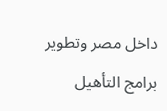داخل مصر وتطوير برامج التأهيل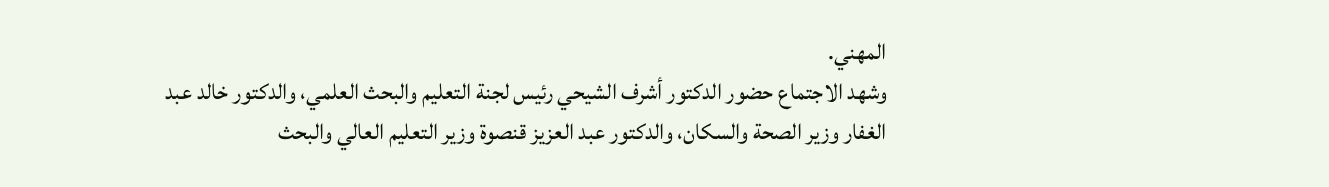المهني.
وشهد الاجتماع حضور الدكتور أشرف الشيحي رئيس لجنة التعليم والبحث العلمي، والدكتور خالد عبد الغفار وزير الصحة والسكان، والدكتور عبد العزيز قنصوة وزير التعليم العالي والبحث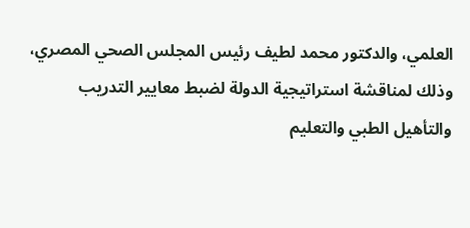العلمي، والدكتور محمد لطيف رئيس المجلس الصحي المصري، وذلك لمناقشة استراتيجية الدولة لضبط معايير التدريب والتأهيل الطبي والتعليم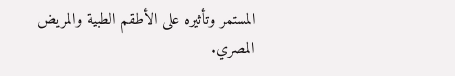المستمر وتأثيره على الأطقم الطبية والمريض المصري.